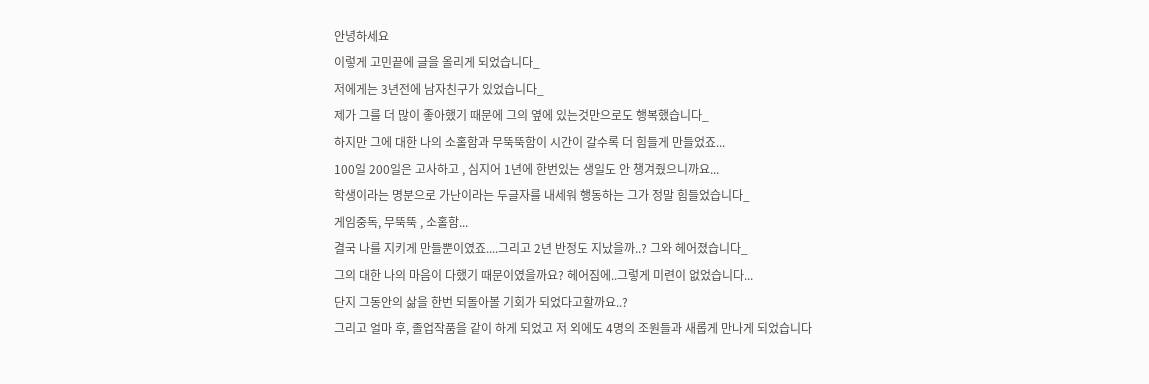안녕하세요
이렇게 고민끝에 글을 올리게 되었습니다_
저에게는 3년전에 남자친구가 있었습니다_
제가 그를 더 많이 좋아했기 때문에 그의 옆에 있는것만으로도 행복했습니다_
하지만 그에 대한 나의 소홀함과 무뚝뚝함이 시간이 갈수록 더 힘들게 만들었죠...
100일 200일은 고사하고 , 심지어 1년에 한번있는 생일도 안 챙겨줬으니까요...
학생이라는 명분으로 가난이라는 두글자를 내세워 행동하는 그가 정말 힘들었습니다_
게임중독, 무뚝뚝 , 소홀함...
결국 나를 지키게 만들뿐이였죠....그리고 2년 반정도 지났을까..? 그와 헤어졌습니다_
그의 대한 나의 마음이 다했기 때문이였을까요? 헤어짐에..그렇게 미련이 없었습니다...
단지 그동안의 삶을 한번 되돌아볼 기회가 되었다고할까요..?
그리고 얼마 후, 졸업작품을 같이 하게 되었고 저 외에도 4명의 조원들과 새롭게 만나게 되었습니다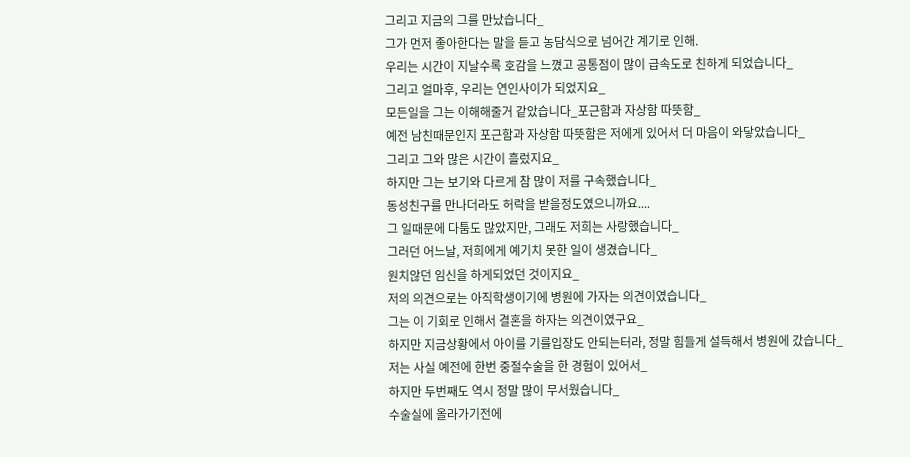그리고 지금의 그를 만났습니다_
그가 먼저 좋아한다는 말을 듣고 농담식으로 넘어간 계기로 인해.
우리는 시간이 지날수록 호감을 느꼈고 공통점이 많이 급속도로 친하게 되었습니다_
그리고 얼마후, 우리는 연인사이가 되었지요_
모든일을 그는 이해해줄거 같았습니다_포근함과 자상함 따뜻함_
예전 남친때문인지 포근함과 자상함 따뜻함은 저에게 있어서 더 마음이 와닿았습니다_
그리고 그와 많은 시간이 흘렀지요_
하지만 그는 보기와 다르게 참 많이 저를 구속했습니다_
동성친구를 만나더라도 허락을 받을정도였으니까요....
그 일때문에 다툼도 많았지만, 그래도 저희는 사랑했습니다_
그러던 어느날, 저희에게 예기치 못한 일이 생겼습니다_
원치않던 임신을 하게되었던 것이지요_
저의 의견으로는 아직학생이기에 병원에 가자는 의견이였습니다_
그는 이 기회로 인해서 결혼을 하자는 의견이였구요_
하지만 지금상황에서 아이를 기를입장도 안되는터라, 정말 힘들게 설득해서 병원에 갔습니다_
저는 사실 예전에 한번 중절수술을 한 경험이 있어서_
하지만 두번째도 역시 정말 많이 무서웠습니다_
수술실에 올라가기전에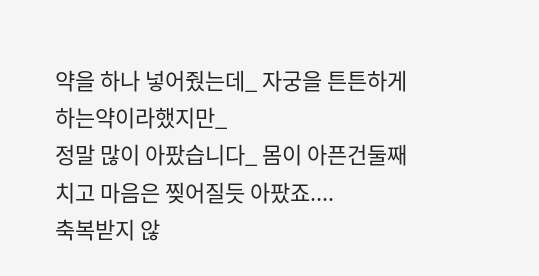약을 하나 넣어줬는데_ 자궁을 튼튼하게 하는약이라했지만_
정말 많이 아팠습니다_ 몸이 아픈건둘째치고 마음은 찢어질듯 아팠죠....
축복받지 않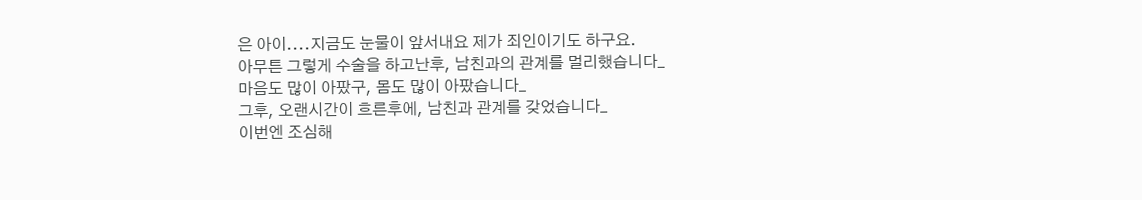은 아이....지금도 눈물이 앞서내요 제가 죄인이기도 하구요.
아무튼 그렇게 수술을 하고난후, 남친과의 관계를 멀리했습니다_
마음도 많이 아팠구, 몸도 많이 아팠습니다_
그후, 오랜시간이 흐른후에, 남친과 관계를 갖었습니다_
이번엔 조심해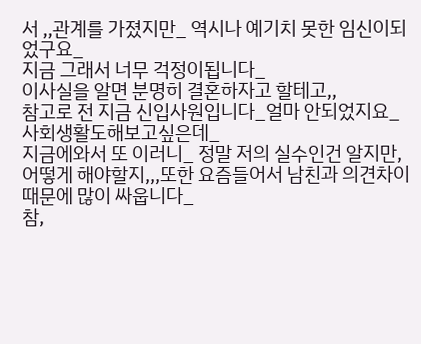서 ,,관계를 가졌지만_ 역시나 예기치 못한 임신이되었구요_
지금 그래서 너무 걱정이됩니다_
이사실을 알면 분명히 결혼하자고 할테고,,
참고로 전 지금 신입사원입니다_얼마 안되었지요_
사회생활도해보고싶은데_
지금에와서 또 이러니_ 정말 저의 실수인건 알지만,
어떻게 해야할지,,,또한 요즘들어서 남친과 의견차이때문에 많이 싸웁니다_
참,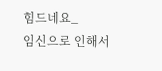힘드네요_
임신으로 인해서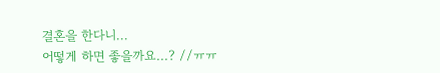결혼을 한다니...
어떻게 하면 좋을까요...? //ㅠㅠ